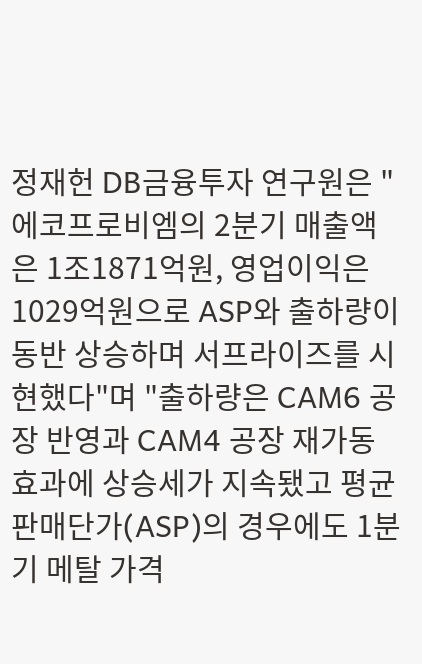정재헌 DB금융투자 연구원은 "에코프로비엠의 2분기 매출액은 1조1871억원, 영업이익은 1029억원으로 ASP와 출하량이 동반 상승하며 서프라이즈를 시현했다"며 "출하량은 CAM6 공장 반영과 CAM4 공장 재가동 효과에 상승세가 지속됐고 평균판매단가(ASP)의 경우에도 1분기 메탈 가격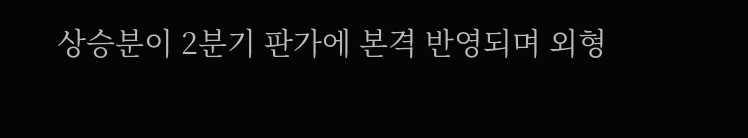상승분이 2분기 판가에 본격 반영되며 외형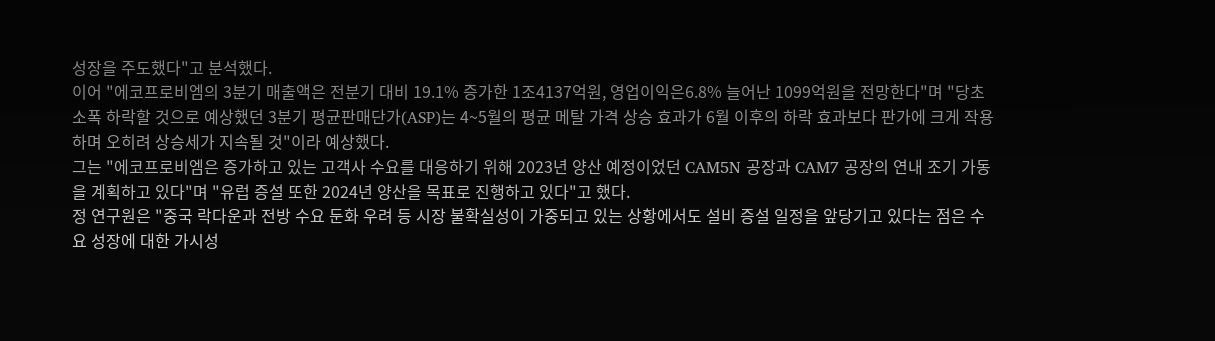성장을 주도했다"고 분석했다.
이어 "에코프로비엠의 3분기 매출액은 전분기 대비 19.1% 증가한 1조4137억원, 영업이익은6.8% 늘어난 1099억원을 전망한다"며 "당초 소폭 하락할 것으로 예상했던 3분기 평균판매단가(ASP)는 4~5월의 평균 메탈 가격 상승 효과가 6월 이후의 하락 효과보다 판가에 크게 작용하며 오히려 상승세가 지속될 것"이라 예상했다.
그는 "에코프로비엠은 증가하고 있는 고객사 수요를 대응하기 위해 2023년 양산 예정이었던 CAM5N 공장과 CAM7 공장의 연내 조기 가동을 계획하고 있다"며 "유럽 증설 또한 2024년 양산을 목표로 진행하고 있다"고 했다.
정 연구원은 "중국 락다운과 전방 수요 둔화 우려 등 시장 불확실성이 가중되고 있는 상황에서도 설비 증설 일정을 앞당기고 있다는 점은 수요 성장에 대한 가시성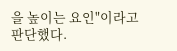을 높이는 요인"이라고 판단했다.